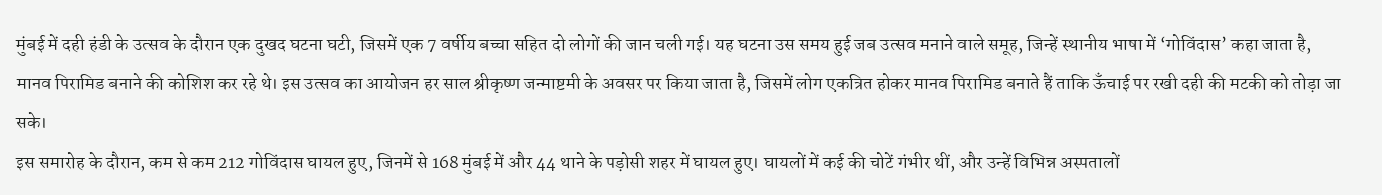मुंबई में दही हंडी के उत्सव के दौरान एक दुखद घटना घटी, जिसमें एक 7 वर्षीय बच्चा सहित दो लोगों की जान चली गई। यह घटना उस समय हुई जब उत्सव मनाने वाले समूह, जिन्हें स्थानीय भाषा में ‘गोविंदास’ कहा जाता है, मानव पिरामिड बनाने की कोशिश कर रहे थे। इस उत्सव का आयोजन हर साल श्रीकृष्ण जन्माष्टमी के अवसर पर किया जाता है, जिसमें लोग एकत्रित होकर मानव पिरामिड बनाते हैं ताकि ऊँचाई पर रखी दही की मटकी को तोड़ा जा सके।
इस समारोह के दौरान, कम से कम 212 गोविंदास घायल हुए, जिनमें से 168 मुंबई में और 44 थाने के पड़ोसी शहर में घायल हुए। घायलों में कई की चोटें गंभीर थीं, और उन्हें विभिन्न अस्पतालों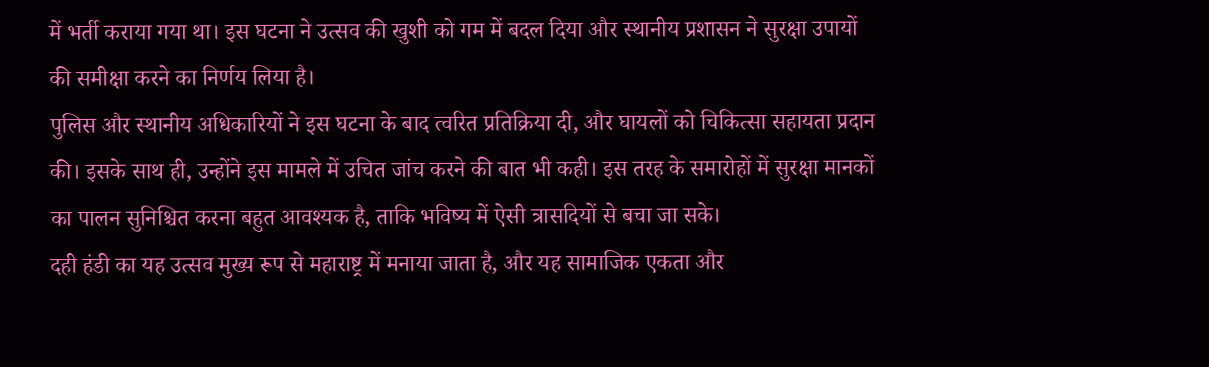में भर्ती कराया गया था। इस घटना ने उत्सव की खुशी को गम में बदल दिया और स्थानीय प्रशासन ने सुरक्षा उपायों की समीक्षा करने का निर्णय लिया है।
पुलिस और स्थानीय अधिकारियों ने इस घटना के बाद त्वरित प्रतिक्रिया दी, और घायलों को चिकित्सा सहायता प्रदान की। इसके साथ ही, उन्होंने इस मामले में उचित जांच करने की बात भी कही। इस तरह के समारोहों में सुरक्षा मानकों का पालन सुनिश्चित करना बहुत आवश्यक है, ताकि भविष्य में ऐसी त्रासदियों से बचा जा सके।
दही हंडी का यह उत्सव मुख्य रूप से महाराष्ट्र में मनाया जाता है, और यह सामाजिक एकता और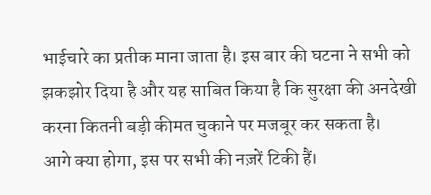भाईचारे का प्रतीक माना जाता है। इस बार की घटना ने सभी को झकझोर दिया है और यह साबित किया है कि सुरक्षा की अनदेखी करना कितनी बड़ी कीमत चुकाने पर मजबूर कर सकता है।
आगे क्या होगा, इस पर सभी की नज़रें टिकी हैं।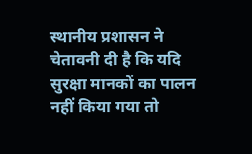स्थानीय प्रशासन ने चेतावनी दी है कि यदि सुरक्षा मानकों का पालन नहीं किया गया तो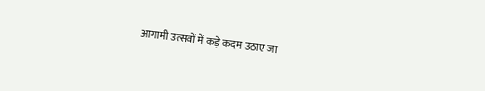आगामी उत्सवों में कड़े कदम उठाए जा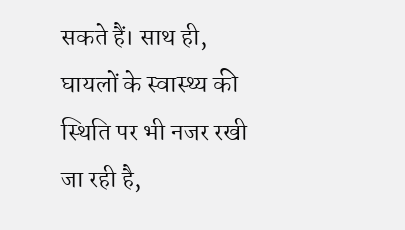सकते हैं। साथ ही, घायलों के स्वास्थ्य की स्थिति पर भी नजर रखी जा रही है,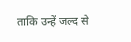ताकि उन्हें जल्द से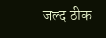जल्द ठीक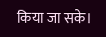किया जा सके।